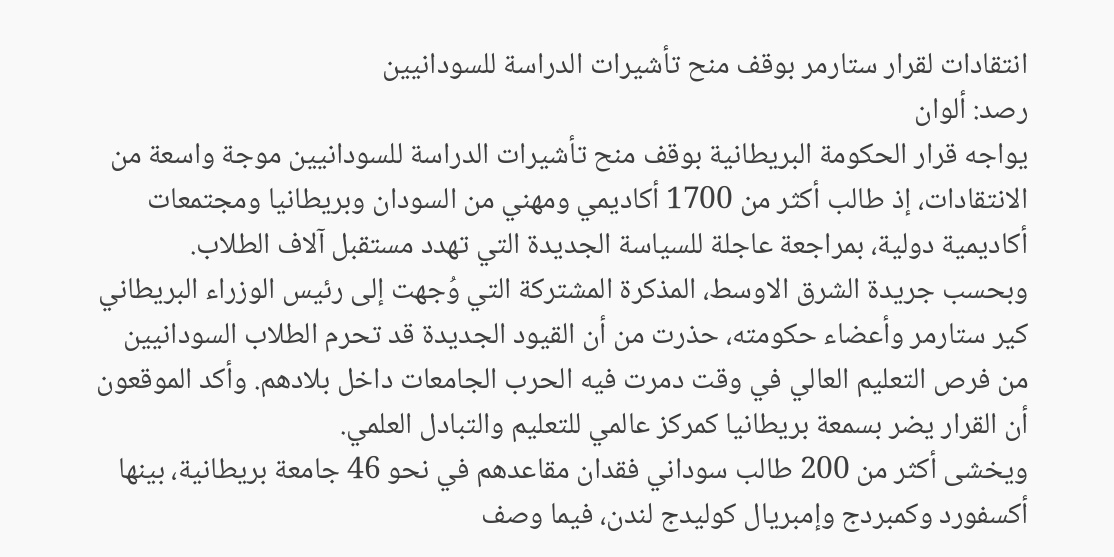انتقادات لقرار ستارمر بوقف منح تأشيرات الدراسة للسودانيين
رصد: ألوان
يواجه قرار الحكومة البريطانية بوقف منح تأشيرات الدراسة للسودانيين موجة واسعة من الانتقادات، إذ طالب أكثر من 1700 أكاديمي ومهني من السودان وبريطانيا ومجتمعات أكاديمية دولية، بمراجعة عاجلة للسياسة الجديدة التي تهدد مستقبل آلاف الطلاب.
وبحسب جريدة الشرق الاوسط، المذكرة المشتركة التي وُجهت إلى رئيس الوزراء البريطاني كير ستارمر وأعضاء حكومته، حذرت من أن القيود الجديدة قد تحرم الطلاب السودانيين من فرص التعليم العالي في وقت دمرت فيه الحرب الجامعات داخل بلادهم. وأكد الموقعون أن القرار يضر بسمعة بريطانيا كمركز عالمي للتعليم والتبادل العلمي.
ويخشى أكثر من 200 طالب سوداني فقدان مقاعدهم في نحو 46 جامعة بريطانية، بينها أكسفورد وكمبردج وإمبريال كوليدج لندن، فيما وصف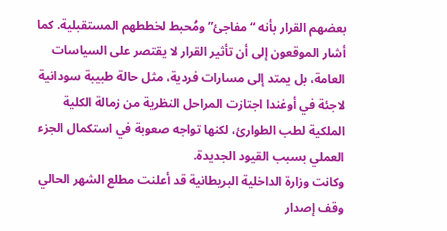بعضهم القرار بأنه “مفاجئ” ومُحبط لخططهم المستقبلية. كما أشار الموقعون إلى أن تأثير القرار لا يقتصر على السياسات العامة، بل يمتد إلى مسارات فردية، مثل حالة طبيبة سودانية لاجئة في أوغندا اجتازت المراحل النظرية من زمالة الكلية الملكية لطب الطوارئ، لكنها تواجه صعوبة في استكمال الجزء العملي بسبب القيود الجديدة.
وكانت وزارة الداخلية البريطانية قد أعلنت مطلع الشهر الحالي وقف إصدار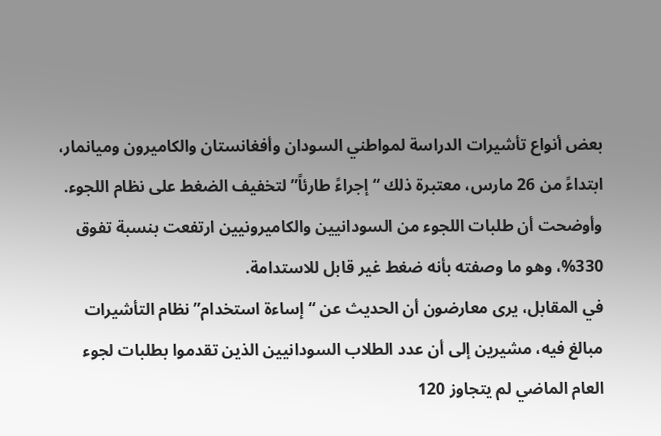بعض أنواع تأشيرات الدراسة لمواطني السودان وأفغانستان والكاميرون وميانمار، ابتداءً من 26 مارس، معتبرة ذلك “إجراءً طارئاً” لتخفيف الضغط على نظام اللجوء. وأوضحت أن طلبات اللجوء من السودانيين والكاميرونيين ارتفعت بنسبة تفوق 330%، وهو ما وصفته بأنه ضغط غير قابل للاستدامة.
في المقابل، يرى معارضون أن الحديث عن “إساءة استخدام” نظام التأشيرات مبالغ فيه، مشيرين إلى أن عدد الطلاب السودانيين الذين تقدموا بطلبات لجوء العام الماضي لم يتجاوز 120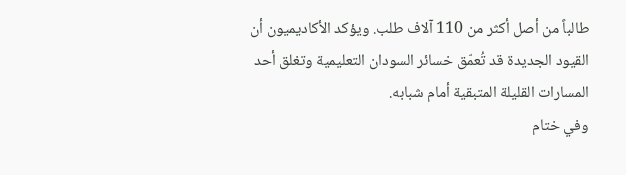طالباً من أصل أكثر من 110 آلاف طلب. ويؤكد الأكاديميون أن القيود الجديدة قد تُعمّق خسائر السودان التعليمية وتغلق أحد المسارات القليلة المتبقية أمام شبابه.
وفي ختام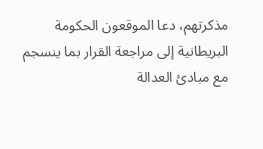مذكرتهم، دعا الموقعون الحكومة البريطانية إلى مراجعة القرار بما ينسجم مع مبادئ العدالة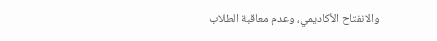والانفتاح الأكاديمي، وعدم معاقبة الطلاب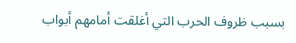بسبب ظروف الحرب التي أغلقت أمامهم أبواب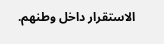الاستقرار داخل وطنهم.